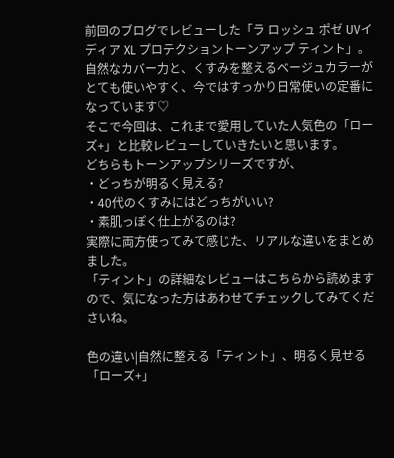前回のブログでレビューした「ラ ロッシュ ポゼ UVイディア XL プロテクショントーンアップ ティント」。
自然なカバー力と、くすみを整えるベージュカラーがとても使いやすく、今ではすっかり日常使いの定番になっています♡
そこで今回は、これまで愛用していた人気色の「ローズ+」と比較レビューしていきたいと思います。
どちらもトーンアップシリーズですが、
・どっちが明るく見える?
・40代のくすみにはどっちがいい?
・素肌っぽく仕上がるのは?
実際に両方使ってみて感じた、リアルな違いをまとめました。
「ティント」の詳細なレビューはこちらから読めますので、気になった方はあわせてチェックしてみてくださいね。

色の違い|自然に整える「ティント」、明るく見せる「ローズ+」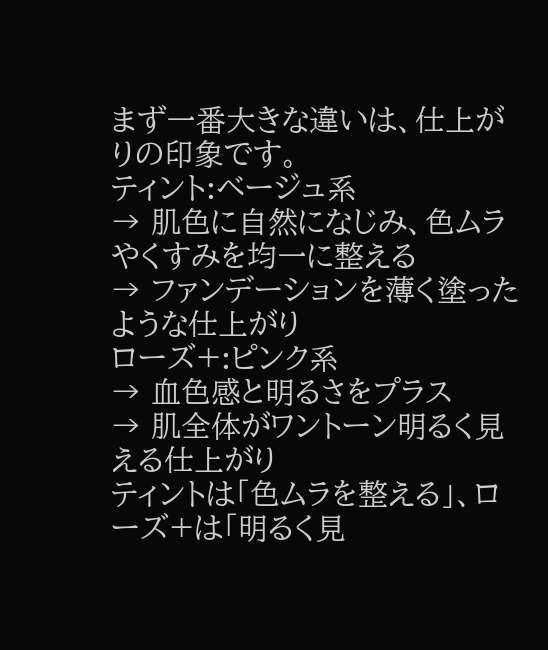まず一番大きな違いは、仕上がりの印象です。
ティント:ベージュ系
→ 肌色に自然になじみ、色ムラやくすみを均一に整える
→ ファンデーションを薄く塗ったような仕上がり
ローズ+:ピンク系
→ 血色感と明るさをプラス
→ 肌全体がワントーン明るく見える仕上がり
ティントは「色ムラを整える」、ローズ+は「明るく見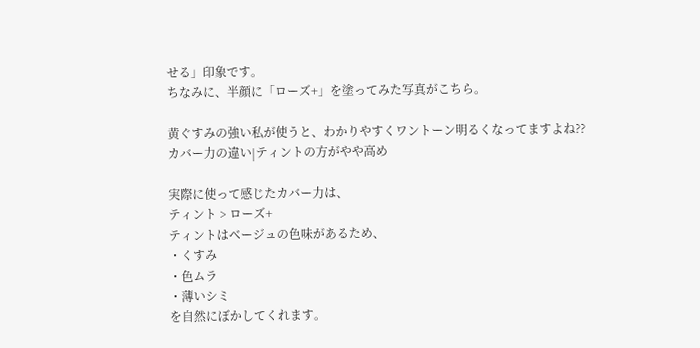せる」印象です。
ちなみに、半顔に「ローズ+」を塗ってみた写真がこちら。

黄ぐすみの強い私が使うと、わかりやすくワントーン明るくなってますよね??
カバー力の違い|ティントの方がやや高め

実際に使って感じたカバー力は、
ティント > ローズ+
ティントはベージュの色味があるため、
・くすみ
・色ムラ
・薄いシミ
を自然にぼかしてくれます。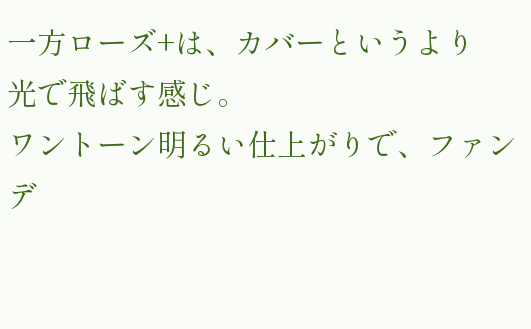一方ローズ+は、カバーというより
光で飛ばす感じ。
ワントーン明るい仕上がりで、ファンデ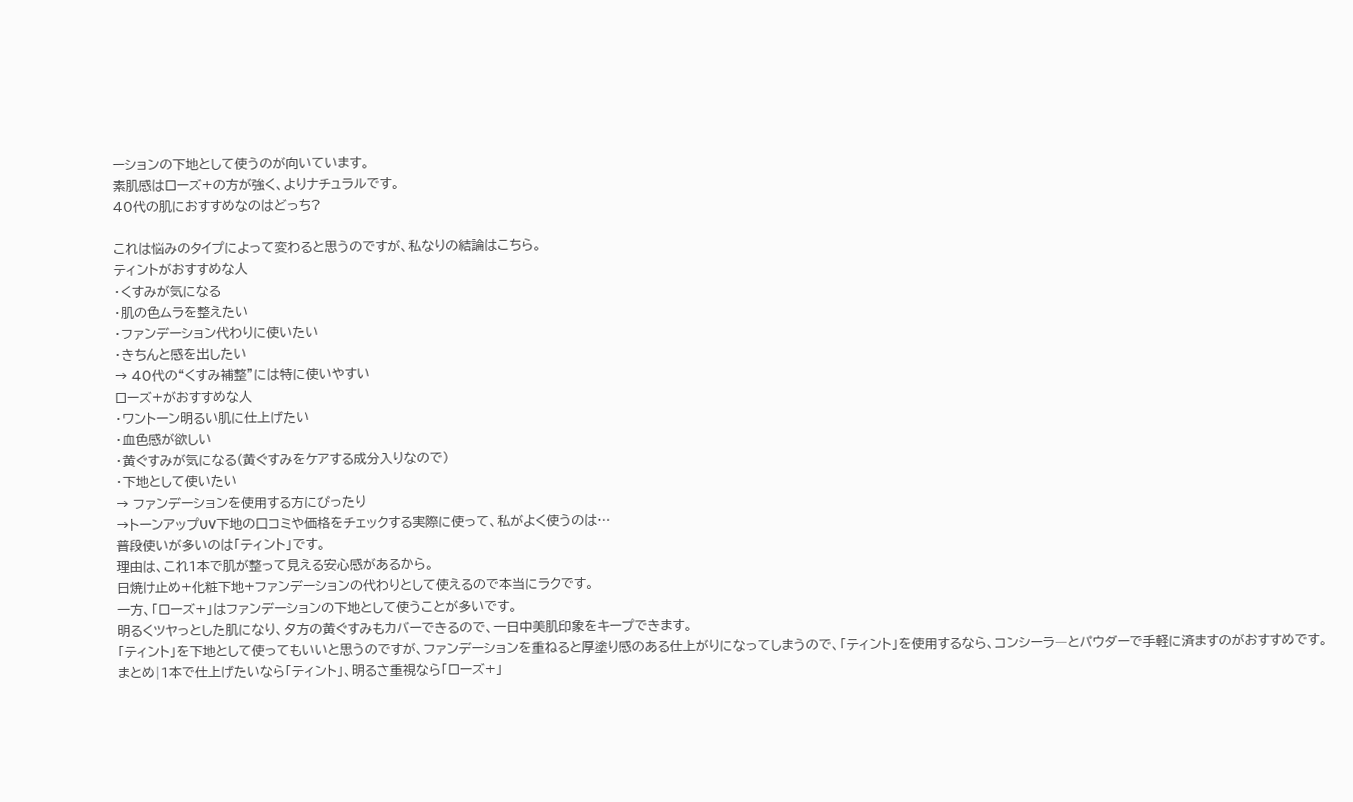ーションの下地として使うのが向いています。
素肌感はローズ+の方が強く、よりナチュラルです。
40代の肌におすすめなのはどっち?

これは悩みのタイプによって変わると思うのですが、私なりの結論はこちら。
ティントがおすすめな人
・くすみが気になる
・肌の色ムラを整えたい
・ファンデーション代わりに使いたい
・きちんと感を出したい
→ 40代の“くすみ補整”には特に使いやすい
ローズ+がおすすめな人
・ワントーン明るい肌に仕上げたい
・血色感が欲しい
・黄ぐすみが気になる(黄ぐすみをケアする成分入りなので)
・下地として使いたい
→ ファンデーションを使用する方にぴったり
→トーンアップUV下地の口コミや価格をチェックする実際に使って、私がよく使うのは…
普段使いが多いのは「ティント」です。
理由は、これ1本で肌が整って見える安心感があるから。
日焼け止め+化粧下地+ファンデーションの代わりとして使えるので本当にラクです。
一方、「ローズ+」はファンデーションの下地として使うことが多いです。
明るくツヤっとした肌になり、夕方の黄ぐすみもカバーできるので、一日中美肌印象をキープできます。
「ティント」を下地として使ってもいいと思うのですが、ファンデーションを重ねると厚塗り感のある仕上がりになってしまうので、「ティント」を使用するなら、コンシーラ―とパウダーで手軽に済ますのがおすすめです。
まとめ|1本で仕上げたいなら「ティント」、明るさ重視なら「ローズ+」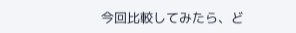今回比較してみたら、ど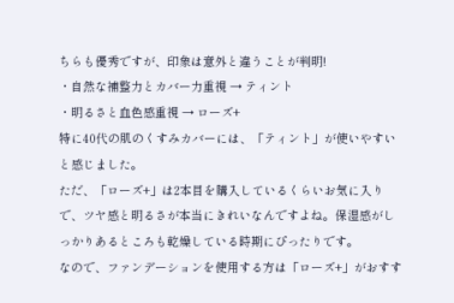ちらも優秀ですが、印象は意外と違うことが判明!
・自然な補整力とカバー力重視 → ティント
・明るさと血色感重視 → ローズ+
特に40代の肌のくすみカバーには、「ティント」が使いやすいと感じました。
ただ、「ローズ+」は2本目を購入しているくらいお気に入りで、ツヤ感と明るさが本当にきれいなんですよね。保湿感がしっかりあるところも乾燥している時期にぴったりです。
なので、ファンデーションを使用する方は「ローズ+」がおすす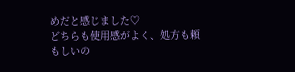めだと感じました♡
どちらも使用感がよく、処方も頼もしいの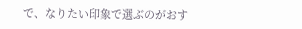で、なりたい印象で選ぶのがおす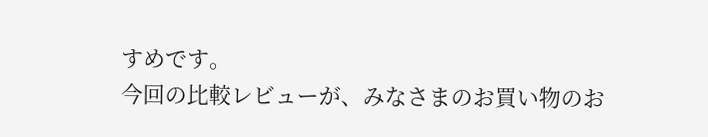すめです。
今回の比較レビューが、みなさまのお買い物のお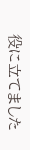役に立てました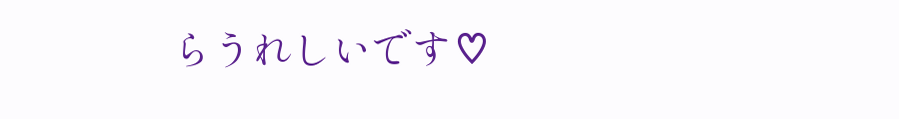らうれしいです♡